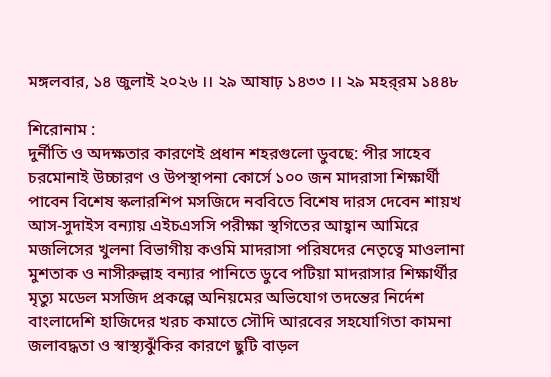মঙ্গলবার, ১৪ জুলাই ২০২৬ ।। ২৯ আষাঢ় ১৪৩৩ ।। ২৯ মহর্‌রম ১৪৪৮

শিরোনাম :
দুর্নীতি ও অদক্ষতার কারণেই প্রধান শহরগুলো ডুবছে: পীর সাহেব চরমোনাই উচ্চারণ ও উপস্থাপনা কোর্সে ১০০ জন মাদরাসা শিক্ষার্থী পাবেন বিশেষ স্কলারশিপ মসজিদে নববিতে বিশেষ দারস দেবেন শায়খ আস-সুদাইস বন্যায় এইচএসসি পরীক্ষা স্থগিতের আহ্বান আমিরে মজলিসের খুলনা বিভাগীয় কওমি মাদরাসা পরিষদের নেতৃত্বে মাওলানা মুশতাক ও নাসীরুল্লাহ বন্যার পানিতে ডুবে পটিয়া মাদরাসার শিক্ষার্থীর মৃত্যু মডেল মসজিদ প্রকল্পে অনিয়মের অভিযোগ তদন্তের নির্দেশ বাংলাদেশি হাজিদের খরচ কমাতে সৌদি আরবের সহযোগিতা কামনা জলাবদ্ধতা ও স্বাস্থ্যঝুঁকির কারণে ছুটি বাড়ল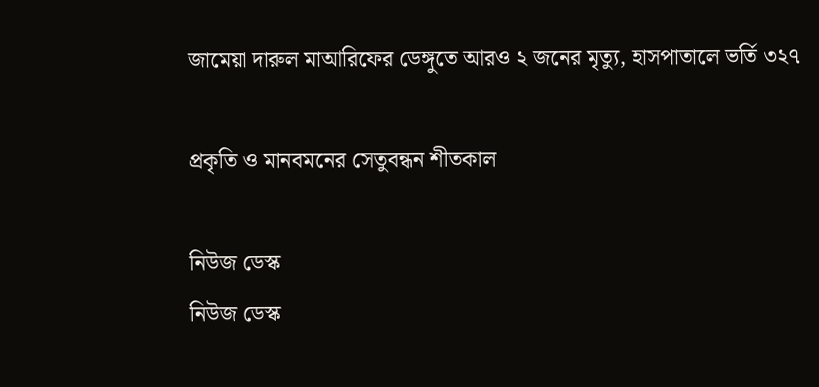জামেয়া দারুল মাআরিফের ডেঙ্গুতে আরও ২ জনের মৃত্যু, হাসপাতালে ভর্তি ৩২৭

প্রকৃতি ও মানবমনের সেতুবন্ধন শীতকাল

নিউজ ডেস্ক
নিউজ ডেস্ক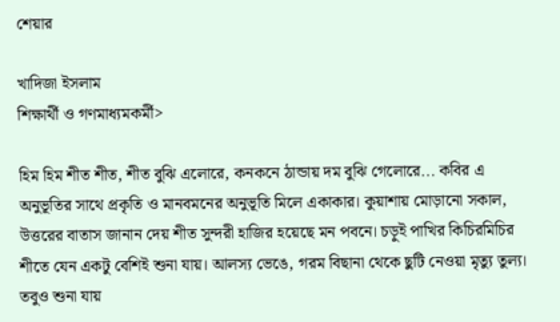শেয়ার

খাদিজা ইসলাম
শিক্ষার্থী ও গণমাধ্যমকর্মী>

হিম হিম শীত শীত, শীত বুঝি এলোরে, কনকনে ঠান্ডায় দম বুঝি গেলোরে... কবির এ অনুভূতির সাথে প্রকৃতি ও মানবমনের অনুভূতি মিলে একাকার। কুয়াশায় মোড়ানো সকাল, উত্তরের বাতাস জানান দেয় শীত সুন্দরী হাজির হয়েছে মন পবনে। চড়ুই পাখির কিচিরমিচির শীতে যেন একটু বেশিই শুনা যায়। আলস্য ভেঙে, গরম বিছানা থেকে ছুটি নেওয়া মৃত্যু তুল্য। তবুও শুনা যায়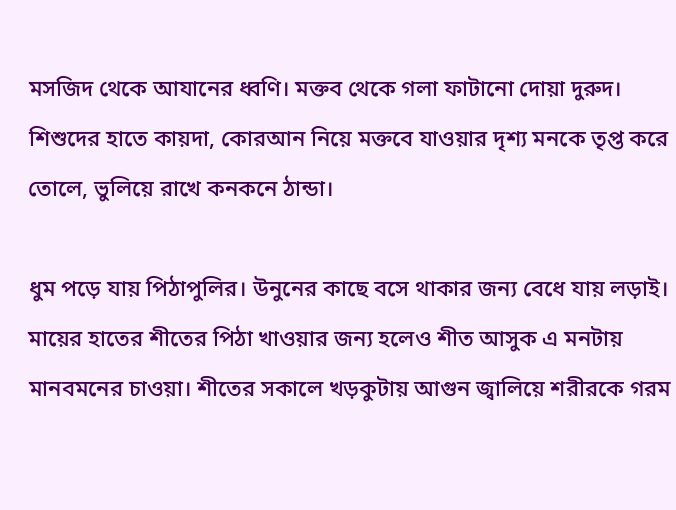মসজিদ থেকে আযানের ধ্বণি। মক্তব থেকে গলা ফাটানো দোয়া দুরুদ। শিশুদের হাতে কায়দা, কোরআন নিয়ে মক্তবে যাওয়ার দৃশ্য মনকে তৃপ্ত করে তোলে, ভুলিয়ে রাখে কনকনে ঠান্ডা।

ধুম পড়ে যায় পিঠাপুলির। উনুনের কাছে বসে থাকার জন্য বেধে যায় লড়াই। মায়ের হাতের শীতের পিঠা খাওয়ার জন্য হলেও শীত আসুক এ মনটায় মানবমনের চাওয়া। শীতের সকালে খড়কুটায় আগুন জ্বালিয়ে শরীরকে গরম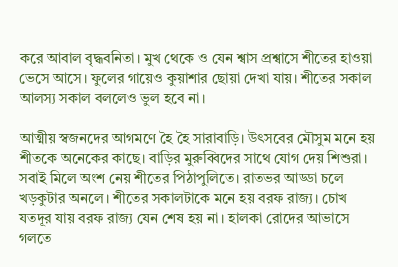করে আবাল বৃদ্ধবনিতা। মুখ থেকে ও যেন শ্বাস প্রশ্বাসে শীতের হাওয়া ভেসে আসে। ফুলের গায়েও কুয়াশার ছোয়া দেখা যায়। শীতের সকাল আলস্য সকাল বললেও ভুল হবে না।

আত্মীয় স্বজনদের আগমণে হৈ হৈ সারাবাড়ি। উৎসবের মৌসুম মনে হয় শীতকে অনেকের কাছে। বাড়ির মুরুব্বিদের সাথে যোগ দেয় শিশুরা। সবাই মিলে অংশ নেয় শীতের পিঠাপুলিতে। রাতভর আড্ডা চলে খড়কুটার অনলে। শীতের সকালটাকে মনে হয় বরফ রাজ্য। চোখ যতদূর যায় বরফ রাজ্য যেন শেষ হয় না। হালকা রোদের আভাসে গলতে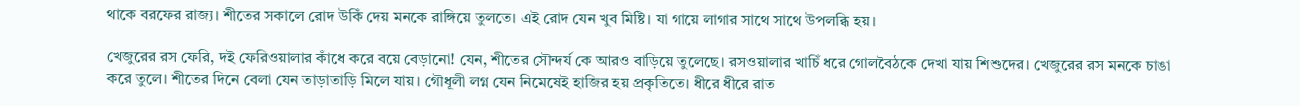থাকে বরফের রাজ্য। শীতের সকালে রোদ উকিঁ দেয় মনকে রাঙ্গিয়ে তুলতে। এই রোদ যেন খুব মিষ্টি। যা গায়ে লাগার সাথে সাথে উপলব্ধি হয়।

খেজুরের রস ফেরি, দই ফেরিওয়ালার কাঁধে করে বয়ে বেড়ানো! যেন, শীতের সৌন্দর্য কে আরও বাড়িয়ে তুলেছে। রসওয়ালার খাচিঁ ধরে গোলবৈঠকে দেখা যায় শিশুদের। খেজুরের রস মনকে চাঙা করে তুলে। শীতের দিনে বেলা যেন তাড়াতাড়ি মিলে যায়। গৌধূলী লগ্ন যেন নিমেষেই হাজির হয় প্রকৃতিতে। ধীরে ধীরে রাত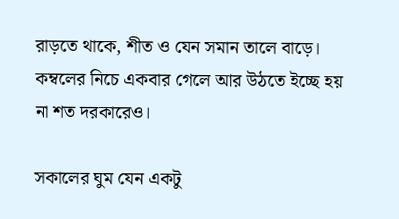রাড়তে থাকে, শীত ও যেন সমান তালে বাড়ে। কম্বলের নিচে একবার গেলে আর উঠতে ইচ্ছে হয় না শত দরকারেও।

সকালের ঘুম যেন একটু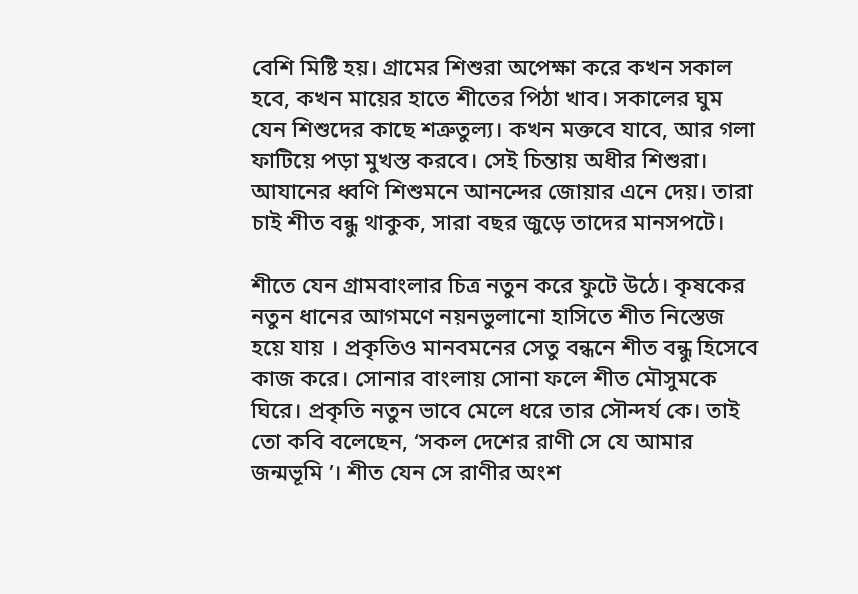বেশি মিষ্টি হয়। গ্রামের শিশুরা অপেক্ষা করে কখন সকাল হবে, কখন মায়ের হাতে শীতের পিঠা খাব। সকালের ঘুম যেন শিশুদের কাছে শত্রুতুল্য। কখন মক্তবে যাবে, আর গলা ফাটিয়ে পড়া মুখস্ত করবে। সেই চিন্তায় অধীর শিশুরা। আযানের ধ্বণি শিশুমনে আনন্দের জোয়ার এনে দেয়। তারা চাই শীত বন্ধু থাকুক, সারা বছর জুড়ে তাদের মানসপটে।

শীতে যেন গ্রামবাংলার চিত্র নতুন করে ফুটে উঠে। কৃষকের নতুন ধানের আগমণে নয়নভুলানো হাসিতে শীত নিস্তেজ হয়ে যায় । প্রকৃতিও মানবমনের সেতু বন্ধনে শীত বন্ধু হিসেবে কাজ করে। সোনার বাংলায় সোনা ফলে শীত মৌসুমকে ঘিরে। প্রকৃতি নতুন ভাবে মেলে ধরে তার সৌন্দর্য কে। তাই তো কবি বলেছেন, ‘সকল দেশের রাণী সে যে আমার জন্মভূমি ’। শীত যেন সে রাণীর অংশ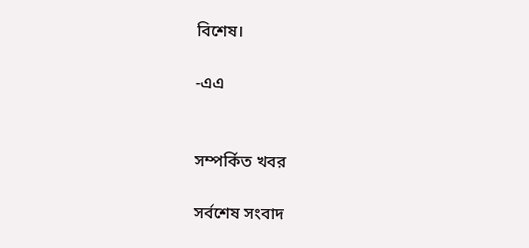বিশেষ।

-এএ


সম্পর্কিত খবর

সর্বশেষ সংবাদ